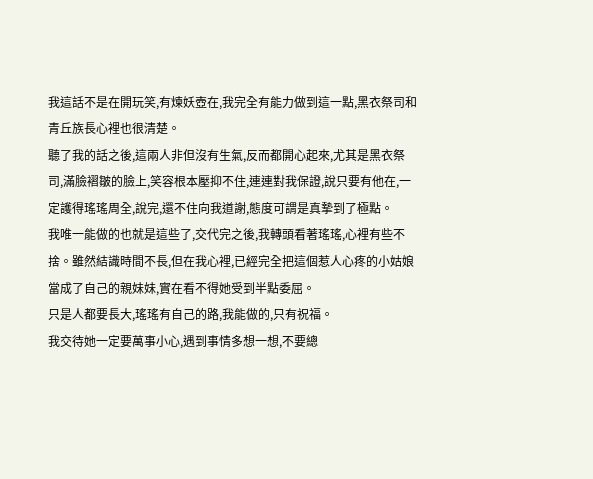我這話不是在開玩笑,有煉妖壺在,我完全有能力做到這一點,黑衣祭司和青丘族長心裡也很清楚。
聽了我的話之後,這兩人非但沒有生氣,反而都開心起來,尤其是黑衣祭司,滿臉褶皺的臉上,笑容根本壓抑不住,連連對我保證,說只要有他在,一定護得瑤瑤周全,說完,還不住向我道謝,態度可謂是真摯到了極點。
我唯一能做的也就是這些了,交代完之後,我轉頭看著瑤瑤,心裡有些不捨。雖然結識時間不長,但在我心裡,已經完全把這個惹人心疼的小姑娘當成了自己的親妹妹,實在看不得她受到半點委屈。
只是人都要長大,瑤瑤有自己的路,我能做的,只有祝福。
我交待她一定要萬事小心,遇到事情多想一想,不要總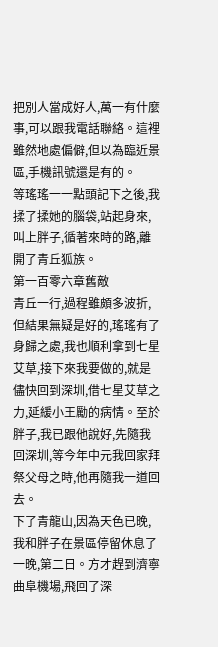把別人當成好人,萬一有什麼事,可以跟我電話聯絡。這裡雖然地處偏僻,但以為臨近景區,手機訊號還是有的。
等瑤瑤一一點頭記下之後,我揉了揉她的腦袋,站起身來,叫上胖子,循著來時的路,離開了青丘狐族。
第一百零六章舊敵
青丘一行,過程雖頗多波折,但結果無疑是好的,瑤瑤有了身歸之處,我也順利拿到七星艾草,接下來我要做的,就是儘快回到深圳,借七星艾草之力,延緩小王勵的病情。至於胖子,我已跟他說好,先隨我回深圳,等今年中元我回家拜祭父母之時,他再隨我一道回去。
下了青龍山,因為天色已晚,我和胖子在景區停留休息了一晚,第二日。方才趕到濟寧曲阜機場,飛回了深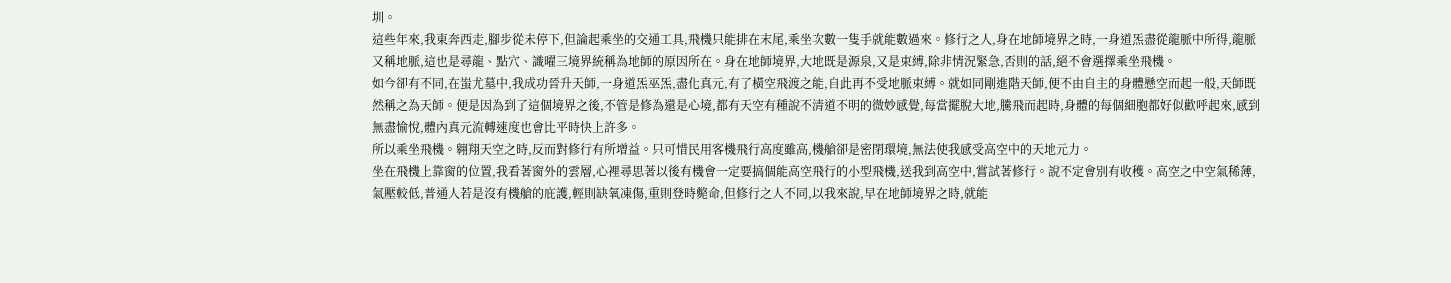圳。
這些年來,我東奔西走,腳步從未停下,但論起乘坐的交通工具,飛機只能排在末尾,乘坐次數一隻手就能數過來。修行之人,身在地師境界之時,一身道炁盡從龍脈中所得,龍脈又稱地脈,這也是尋龍、點穴、識曜三境界統稱為地師的原因所在。身在地師境界,大地既是源泉,又是束縛,除非情況緊急,否則的話,絕不會選擇乘坐飛機。
如今卻有不同,在蚩尤墓中,我成功晉升天師,一身道炁巫炁,盡化真元,有了橫空飛渡之能,自此再不受地脈束縛。就如同剛進階天師,便不由自主的身體懸空而起一般,天師既然稱之為天師。便是因為到了這個境界之後,不管是修為還是心境,都有天空有種說不清道不明的微妙感覺,每當擺脫大地,騰飛而起時,身體的每個細胞都好似歡呼起來,感到無盡愉悅,體內真元流轉速度也會比平時快上許多。
所以乘坐飛機。翱翔天空之時,反而對修行有所增益。只可惜民用客機飛行高度雖高,機艙卻是密閉環境,無法使我感受高空中的天地元力。
坐在飛機上靠窗的位置,我看著窗外的雲層,心裡尋思著以後有機會一定要搞個能高空飛行的小型飛機,送我到高空中,嘗試著修行。說不定會別有收穫。高空之中空氣稀薄,氣壓較低,普通人若是沒有機艙的庇護,輕則缺氧凍傷,重則登時斃命,但修行之人不同,以我來說,早在地師境界之時,就能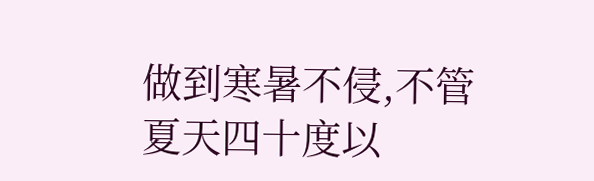做到寒暑不侵,不管夏天四十度以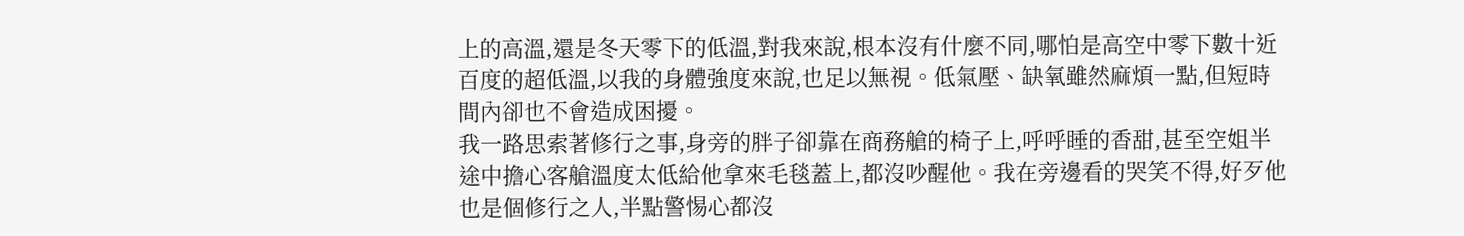上的高溫,還是冬天零下的低溫,對我來說,根本沒有什麼不同,哪怕是高空中零下數十近百度的超低溫,以我的身體強度來說,也足以無視。低氣壓、缺氧雖然麻煩一點,但短時間內卻也不會造成困擾。
我一路思索著修行之事,身旁的胖子卻靠在商務艙的椅子上,呼呼睡的香甜,甚至空姐半途中擔心客艙溫度太低給他拿來毛毯蓋上,都沒吵醒他。我在旁邊看的哭笑不得,好歹他也是個修行之人,半點警惕心都沒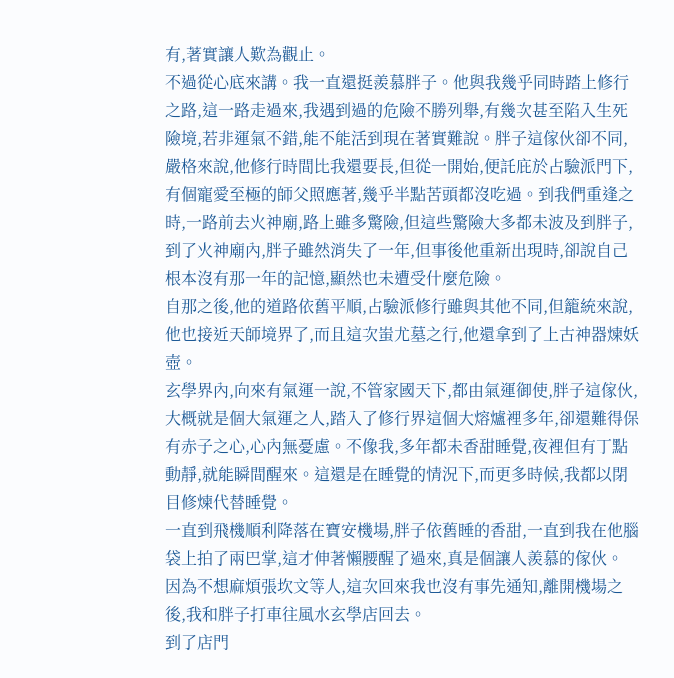有,著實讓人歎為觀止。
不過從心底來講。我一直還挺羨慕胖子。他與我幾乎同時踏上修行之路,這一路走過來,我遇到過的危險不勝列舉,有幾次甚至陷入生死險境,若非運氣不錯,能不能活到現在著實難說。胖子這傢伙卻不同,嚴格來說,他修行時間比我還要長,但從一開始,便託庇於占驗派門下,有個寵愛至極的師父照應著,幾乎半點苦頭都沒吃過。到我們重逢之時,一路前去火神廟,路上雖多驚險,但這些驚險大多都未波及到胖子,到了火神廟內,胖子雖然消失了一年,但事後他重新出現時,卻說自己根本沒有那一年的記憶,顯然也未遭受什麼危險。
自那之後,他的道路依舊平順,占驗派修行雖與其他不同,但籠統來說,他也接近天師境界了,而且這次蚩尤墓之行,他還拿到了上古神器煉妖壺。
玄學界內,向來有氣運一說,不管家國天下,都由氣運御使,胖子這傢伙,大概就是個大氣運之人,踏入了修行界這個大熔爐裡多年,卻還難得保有赤子之心,心內無憂慮。不像我,多年都未香甜睡覺,夜裡但有丁點動靜,就能瞬間醒來。這還是在睡覺的情況下,而更多時候,我都以閉目修煉代替睡覺。
一直到飛機順利降落在寶安機場,胖子依舊睡的香甜,一直到我在他腦袋上拍了兩巴掌,這才伸著懶腰醒了過來,真是個讓人羨慕的傢伙。
因為不想麻煩張坎文等人,這次回來我也沒有事先通知,離開機場之後,我和胖子打車往風水玄學店回去。
到了店門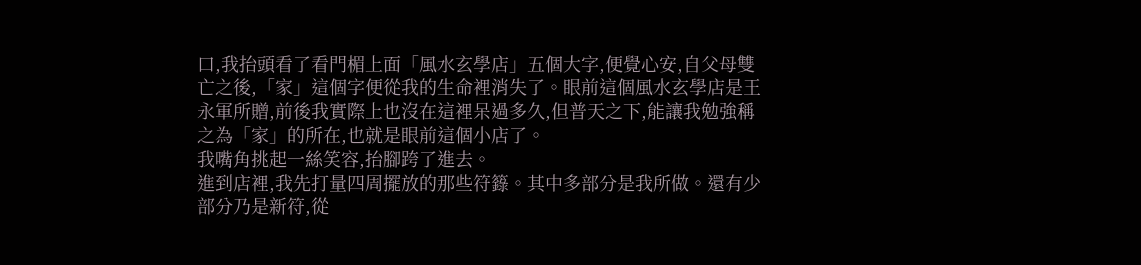口,我抬頭看了看門楣上面「風水玄學店」五個大字,便覺心安,自父母雙亡之後,「家」這個字便從我的生命裡消失了。眼前這個風水玄學店是王永軍所贈,前後我實際上也沒在這裡呆過多久,但普天之下,能讓我勉強稱之為「家」的所在,也就是眼前這個小店了。
我嘴角挑起一絲笑容,抬腳跨了進去。
進到店裡,我先打量四周擺放的那些符籙。其中多部分是我所做。還有少部分乃是新符,從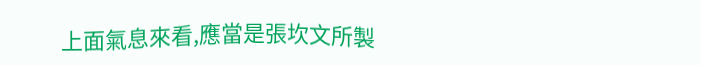上面氣息來看,應當是張坎文所製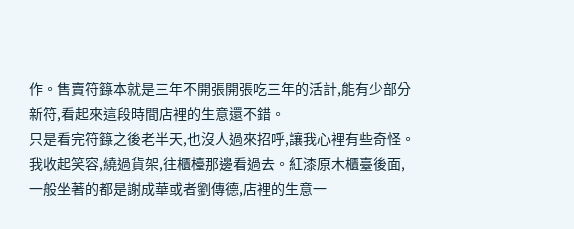作。售賣符籙本就是三年不開張開張吃三年的活計,能有少部分新符,看起來這段時間店裡的生意還不錯。
只是看完符籙之後老半天,也沒人過來招呼,讓我心裡有些奇怪。
我收起笑容,繞過貨架,往櫃檯那邊看過去。紅漆原木櫃臺後面,一般坐著的都是謝成華或者劉傳德,店裡的生意一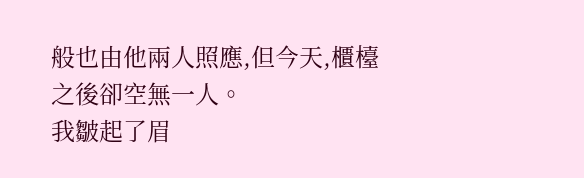般也由他兩人照應,但今天,櫃檯之後卻空無一人。
我皺起了眉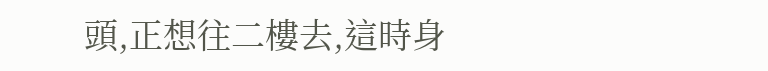頭,正想往二樓去,這時身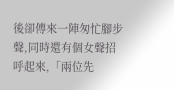後卻傳來一陣匆忙腳步聲,同時還有個女聲招呼起來,「兩位先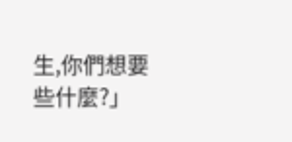生,你們想要些什麼?」